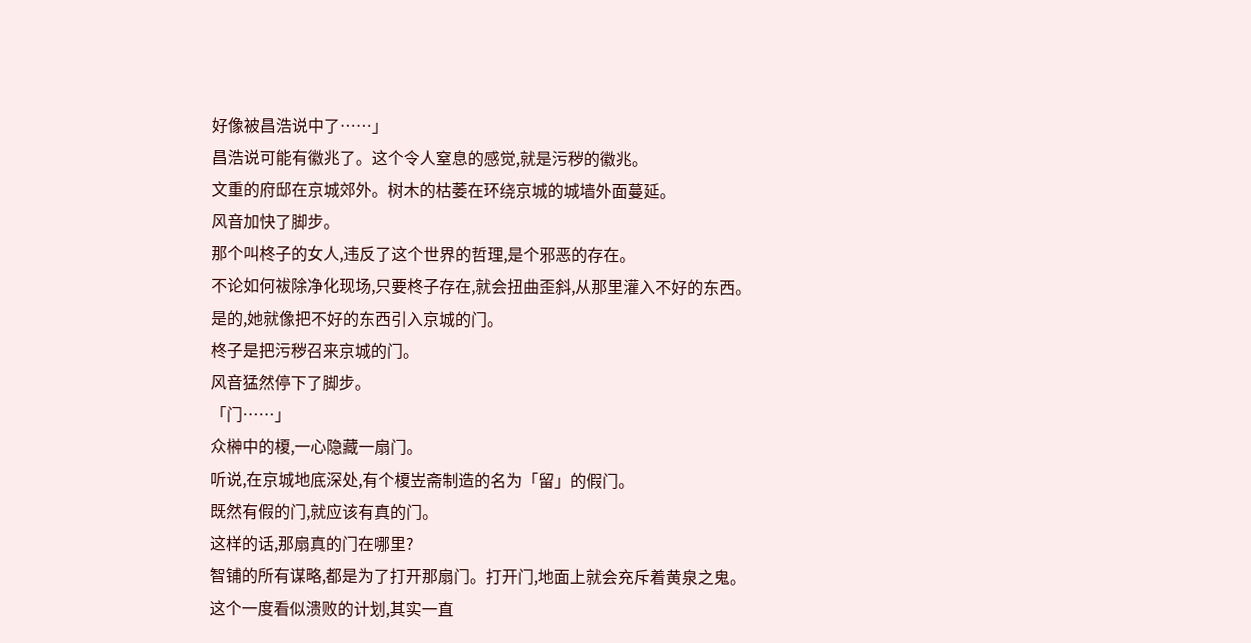好像被昌浩说中了……」
昌浩说可能有徽兆了。这个令人窒息的感觉,就是污秽的徽兆。
文重的府邸在京城郊外。树木的枯萎在环绕京城的城墙外面蔓延。
风音加快了脚步。
那个叫柊子的女人,违反了这个世界的哲理,是个邪恶的存在。
不论如何袚除净化现场,只要柊子存在,就会扭曲歪斜,从那里灌入不好的东西。
是的,她就像把不好的东西引入京城的门。
柊子是把污秽召来京城的门。
风音猛然停下了脚步。
「门……」
众榊中的榎,一心隐藏一扇门。
听说,在京城地底深处,有个榎岦斋制造的名为「留」的假门。
既然有假的门,就应该有真的门。
这样的话,那扇真的门在哪里?
智铺的所有谋略,都是为了打开那扇门。打开门,地面上就会充斥着黄泉之鬼。
这个一度看似溃败的计划,其实一直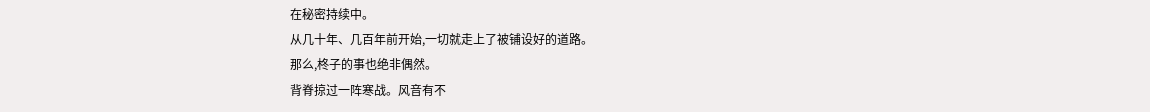在秘密持续中。
从几十年、几百年前开始,一切就走上了被铺设好的道路。
那么,柊子的事也绝非偶然。
背脊掠过一阵寒战。风音有不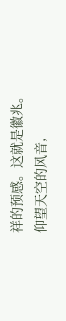祥的预感。这就是徽兆。
仰望天空的风音,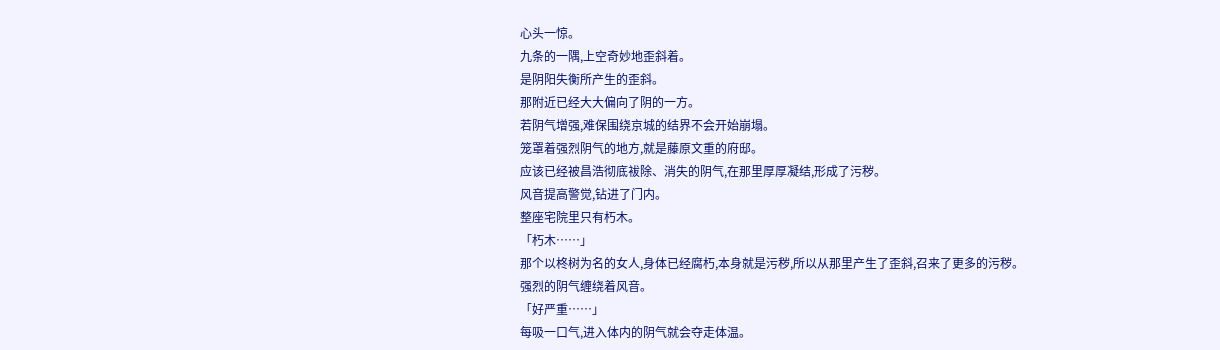心头一惊。
九条的一隅,上空奇妙地歪斜着。
是阴阳失衡所产生的歪斜。
那附近已经大大偏向了阴的一方。
若阴气增强,难保围绕京城的结界不会开始崩塌。
笼罩着强烈阴气的地方,就是藤原文重的府邸。
应该已经被昌浩彻底袚除、消失的阴气,在那里厚厚凝结,形成了污秽。
风音提高警觉,钻进了门内。
整座宅院里只有朽木。
「朽木……」
那个以柊树为名的女人,身体已经腐朽,本身就是污秽,所以从那里产生了歪斜,召来了更多的污秽。
强烈的阴气缠绕着风音。
「好严重……」
每吸一口气,进入体内的阴气就会夺走体温。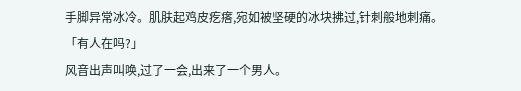手脚异常冰冷。肌肤起鸡皮疙瘩,宛如被坚硬的冰块拂过,针刺般地刺痛。
「有人在吗?」
风音出声叫唤,过了一会,出来了一个男人。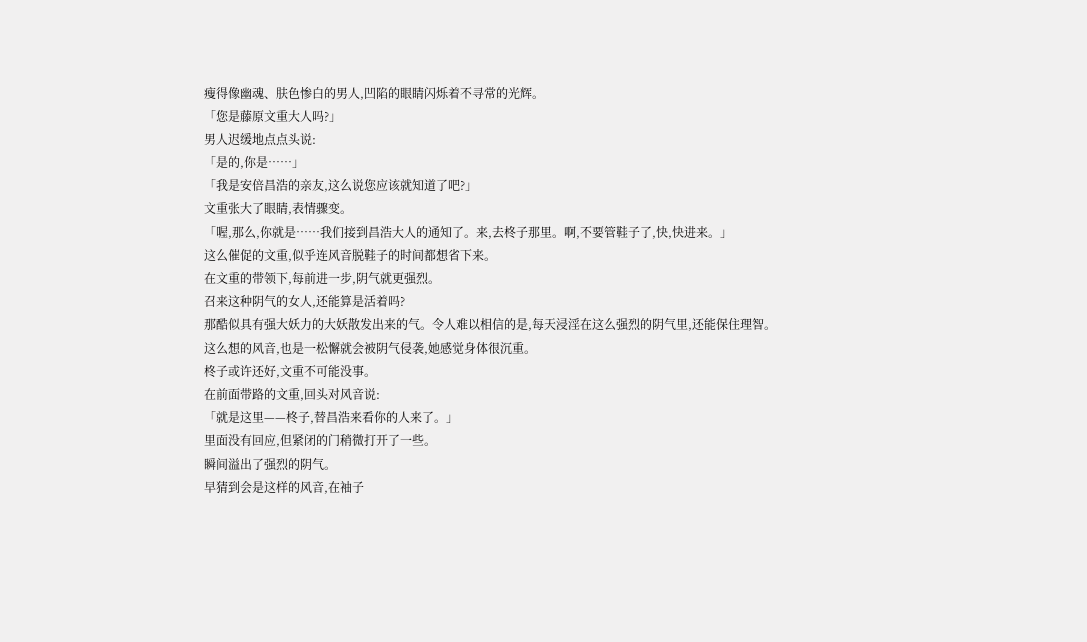瘦得像幽魂、肤色惨白的男人,凹陷的眼睛闪烁着不寻常的光辉。
「您是藤原文重大人吗?」
男人迟缓地点点头说:
「是的,你是……」
「我是安倍昌浩的亲友,这么说您应该就知道了吧?」
文重张大了眼睛,表情骤变。
「喔,那么,你就是……我们接到昌浩大人的通知了。来,去柊子那里。啊,不要管鞋子了,快,快进来。」
这么催促的文重,似乎连风音脱鞋子的时间都想省下来。
在文重的带领下,每前进一步,阴气就更强烈。
召来这种阴气的女人,还能算是活着吗?
那酷似具有强大妖力的大妖散发出来的气。令人难以相信的是,每天浸淫在这么强烈的阴气里,还能保住理智。
这么想的风音,也是一松懈就会被阴气侵袭,她感觉身体很沉重。
柊子或许还好,文重不可能没事。
在前面带路的文重,回头对风音说:
「就是这里——柊子,替昌浩来看你的人来了。」
里面没有回应,但紧闭的门稍微打开了一些。
瞬间溢出了强烈的阴气。
早猜到会是这样的风音,在袖子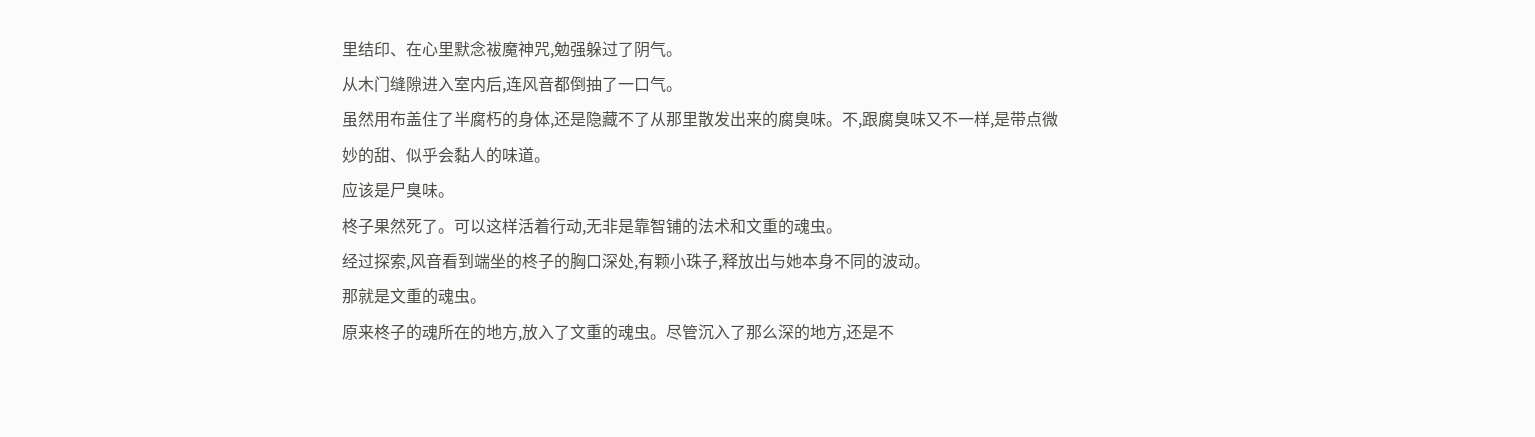里结印、在心里默念袚魔神咒,勉强躲过了阴气。
从木门缝隙进入室内后,连风音都倒抽了一口气。
虽然用布盖住了半腐朽的身体,还是隐藏不了从那里散发出来的腐臭味。不,跟腐臭味又不一样,是带点微妙的甜、似乎会黏人的味道。
应该是尸臭味。
柊子果然死了。可以这样活着行动,无非是靠智铺的法术和文重的魂虫。
经过探索,风音看到端坐的柊子的胸口深处,有颗小珠子,释放出与她本身不同的波动。
那就是文重的魂虫。
原来柊子的魂所在的地方,放入了文重的魂虫。尽管沉入了那么深的地方,还是不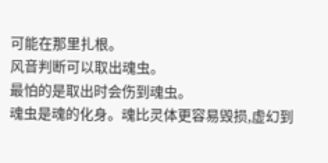可能在那里扎根。
风音判断可以取出魂虫。
最怕的是取出时会伤到魂虫。
魂虫是魂的化身。魂比灵体更容易毁损,虚幻到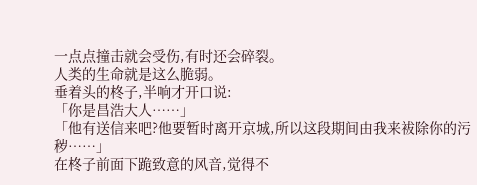一点点撞击就会受伤,有时还会碎裂。
人类的生命就是这么脆弱。
垂着头的柊子,半响才开口说:
「你是昌浩大人……」
「他有送信来吧?他要暂时离开京城,所以这段期间由我来袚除你的污秽……」
在柊子前面下跪致意的风音,觉得不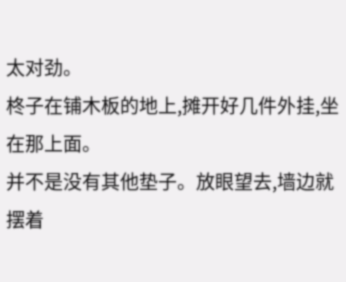太对劲。
柊子在铺木板的地上,摊开好几件外挂,坐在那上面。
并不是没有其他垫子。放眼望去,墙边就摆着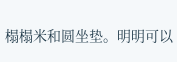榻榻米和圆坐垫。明明可以